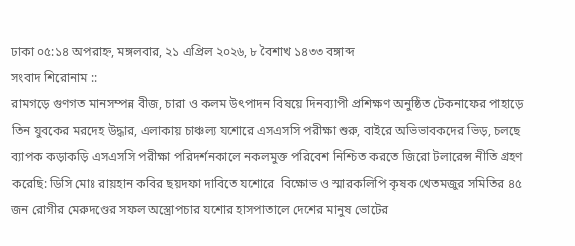ঢাকা ০৫:১৪ অপরাহ্ন, মঙ্গলবার, ২১ এপ্রিল ২০২৬, ৮ বৈশাখ ১৪৩৩ বঙ্গাব্দ
সংবাদ শিরোনাম ::
রামগড়ে গুণগত মানসম্পন্ন বীজ, চারা ও কলম উৎপাদন বিষয়ে দিনব্যাপী প্রশিক্ষণ অনুষ্ঠিত টেকনাফের পাহাড়ে তিন যুবকের মরদেহ উদ্ধার, এলাকায় চাঞ্চল্য যশোরে এসএসসি পরীক্ষা শুরু, বাইরে অভিভাবকদের ভিড়, চলছে ব্যাপক কড়াকড়ি এসএসসি পরীক্ষা পরিদর্শনকালে নকলমুক্ত পরিবেশ নিশ্চিত করতে জিরো টলারেন্স নীতি গ্রহণ করেছি: ডিসি মোঃ রায়হান কবির ছয়দফা দাবিতে যশোরে  বিক্ষোভ ও স্মারকলিপি কৃষক খেতমজুর সমিতির ৪৫ জন রোগীর মেরুদণ্ডের সফল অস্ত্রোপচার যশোর হাসপাতালে দেশের মানুষ ভোটের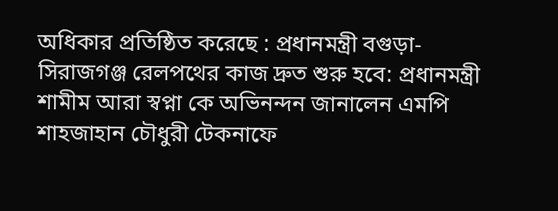অধিকার প্রতিষ্ঠিত করেছে : প্রধানমন্ত্রী বগুড়া-সিরাজগঞ্জ রেলপথের কাজ দ্রুত শুরু হবে: প্রধানমন্ত্রী শামীম আরা স্বপ্না কে অভিনন্দন জানালেন এমপি শাহজাহান চৌধুরী টেকনাফে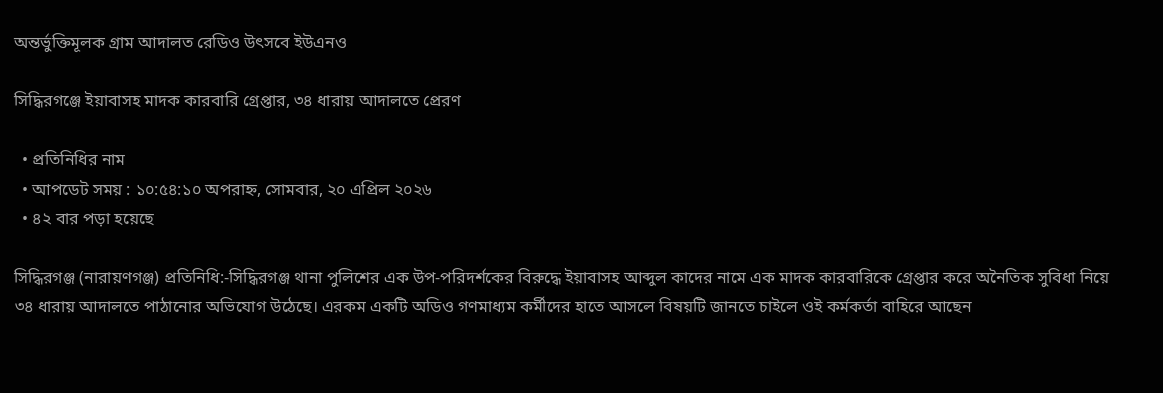অন্তর্ভুক্তিমূলক গ্রাম আদালত রেডিও উৎসবে ইউএনও

সিদ্ধিরগঞ্জে ইয়াবাসহ মাদক কারবারি গ্রেপ্তার, ৩৪ ধারায় আদালতে প্রেরণ

  • প্রতিনিধির নাম
  • আপডেট সময় : ১০:৫৪:১০ অপরাহ্ন, সোমবার, ২০ এপ্রিল ২০২৬
  • ৪২ বার পড়া হয়েছে

সিদ্ধিরগঞ্জ (নারায়ণগঞ্জ) প্রতিনিধি:-সিদ্ধিরগঞ্জ থানা পুলিশের এক উপ-পরিদর্শকের বিরুদ্ধে ইয়াবাসহ আব্দুল কাদের নামে এক মাদক কারবারিকে গ্রেপ্তার করে অনৈতিক সুবিধা নিয়ে ৩৪ ধারায় আদালতে পাঠানোর অভিযোগ উঠেছে। এরকম একটি অডিও গণমাধ্যম কর্মীদের হাতে আসলে বিষয়টি জানতে চাইলে ওই কর্মকর্তা বাহিরে আছেন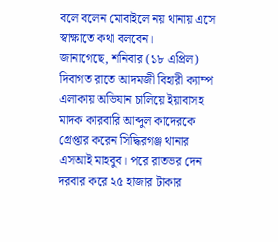বলে বলেন মোবাইলে নয় থানায় এসে স্বাক্ষাতে কথা বলবেন।
জানাগেছে, শনিবার (১৮ এপ্রিল) দিবাগত রাতে আদমজী বিহারী ক্যাম্প এলাকায় অভিযান চালিয়ে ইয়াবাসহ মাদক কারবারি আব্দুল কাদেরকে গ্রেপ্তার করেন সিদ্ধিরগঞ্জ থানার এসআই মাহবুব। পরে রাতভর দেন দরবার করে ২৫ হাজার টাকার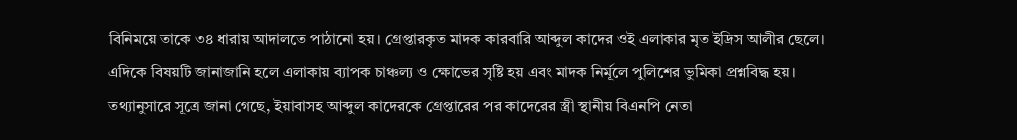বিনিময়ে তাকে ৩৪ ধারায় আদালতে পাঠানো হয়। গ্রেপ্তারকৃত মাদক কারবারি আব্দুল কাদের ওই এলাকার মৃত ইদ্রিস আলীর ছেলে।
এদিকে বিষয়টি জানাজানি হলে এলাকায় ব্যাপক চাঞ্চল্য ও ক্ষোভের সৃষ্টি হয় এবং মাদক নির্মূলে পুলিশের ভুমিকা প্রশ্নবিদ্ধ হয়।
তথ্যানুসারে সূত্রে জানা গেছে, ইয়াবাসহ আব্দুল কাদেরকে গ্রেপ্তারের পর কাদেরের স্ত্রী স্থানীয় বিএনপি নেতা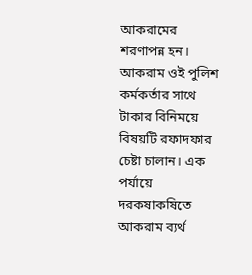আকরামের শরণাপন্ন হন।
আকরাম ওই পুলিশ কর্মকর্তার সাথে টাকার বিনিময়ে বিষয়টি রফাদফার চেষ্টা চালান। এক পর্যায়ে দরকষাকষিতে আকরাম ব্যর্থ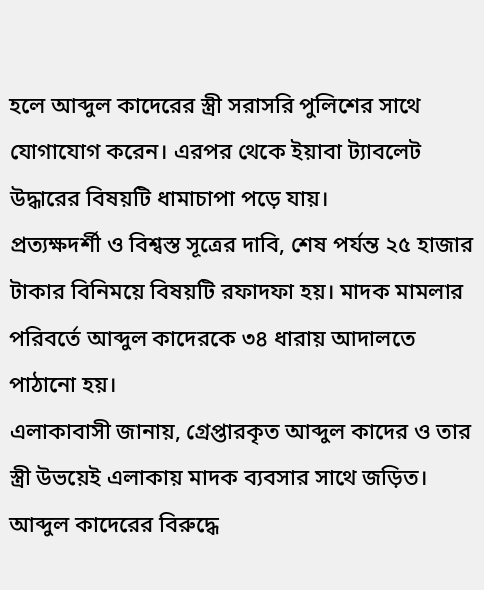হলে আব্দুল কাদেরের স্ত্রী সরাসরি পুলিশের সাথে যোগাযোগ করেন। এরপর থেকে ইয়াবা ট্যাবলেট উদ্ধারের বিষয়টি ধামাচাপা পড়ে যায়।
প্রত্যক্ষদর্শী ও বিশ্বস্ত সূত্রের দাবি, শেষ পর্যন্ত ২৫ হাজার টাকার বিনিময়ে বিষয়টি রফাদফা হয়। মাদক মামলার পরিবর্তে আব্দুল কাদেরকে ৩৪ ধারায় আদালতে পাঠানো হয়।
এলাকাবাসী জানায়, গ্রেপ্তারকৃত আব্দুল কাদের ও তার স্ত্রী উভয়েই এলাকায় মাদক ব্যবসার সাথে জড়িত। আব্দুল কাদেরের বিরুদ্ধে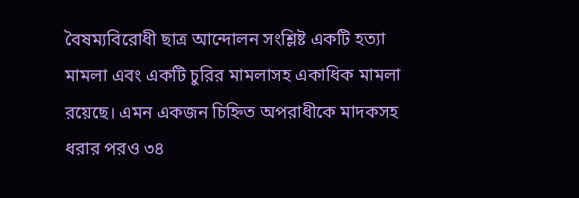বৈষম্যবিরোধী ছাত্র আন্দোলন সংশ্লিষ্ট একটি হত্যা মামলা এবং একটি চুরির মামলাসহ একাধিক মামলা রয়েছে। এমন একজন চিহ্নিত অপরাধীকে মাদকসহ ধরার পরও ৩৪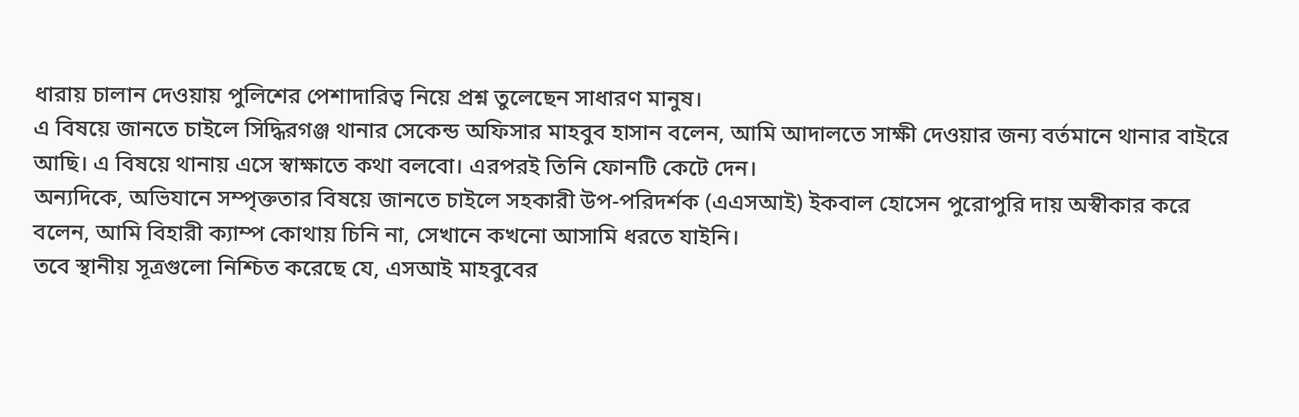ধারায় চালান দেওয়ায় পুলিশের পেশাদারিত্ব নিয়ে প্রশ্ন তুলেছেন সাধারণ মানুষ।
এ বিষয়ে জানতে চাইলে সিদ্ধিরগঞ্জ থানার সেকেন্ড অফিসার মাহবুব হাসান বলেন, আমি আদালতে সাক্ষী দেওয়ার জন্য বর্তমানে থানার বাইরে আছি। এ বিষয়ে থানায় এসে স্বাক্ষাতে কথা বলবো। এরপরই তিনি ফোনটি কেটে দেন।
অন্যদিকে, অভিযানে সম্পৃক্ততার বিষয়ে জানতে চাইলে সহকারী উপ-পরিদর্শক (এএসআই) ইকবাল হোসেন পুরোপুরি দায় অস্বীকার করে বলেন, আমি বিহারী ক্যাম্প কোথায় চিনি না, সেখানে কখনো আসামি ধরতে যাইনি।
তবে স্থানীয় সূত্রগুলো নিশ্চিত করেছে যে, এসআই মাহবুবের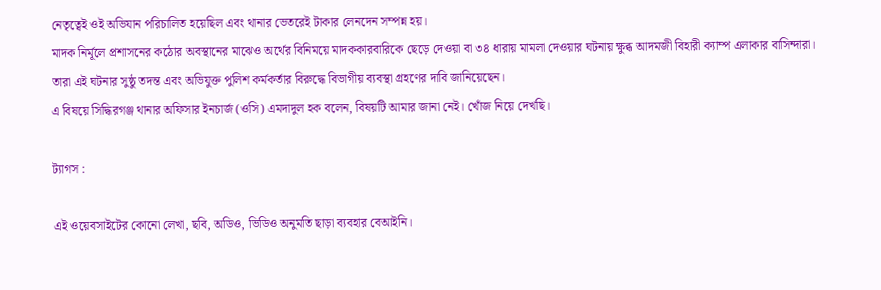নেতৃত্বেই ওই অভিযান পরিচালিত হয়েছিল এবং থানার ভেতরেই টাকার লেনদেন সম্পন্ন হয়।
মাদক নির্মূলে প্রশাসনের কঠোর অবস্থানের মাঝেও অর্থের বিনিময়ে মাদককারবারিকে ছেড়ে দেওয়া বা ৩৪ ধারায় মামলা দেওয়ার ঘটনায় ক্ষুব্ধ আদমজী বিহারী ক্যাম্প এলাকার বাসিন্দারা।
তারা এই ঘটনার সুষ্ঠু তদন্ত এবং অভিযুক্ত পুলিশ কর্মকর্তার বিরুদ্ধে বিভাগীয় ব্যবস্থা গ্রহণের দাবি জানিয়েছেন।
এ বিষয়ে সিদ্ধিরগঞ্জ থানার অফিসার ইনচার্জ (ওসি) এমদাদুল হক বলেন, বিষয়টি আমার জানা নেই। খোঁজ নিয়ে দেখছি।

ট্যাগস :

এই ওয়েবসাইটের কোনো লেখা, ছবি, অডিও, ভিডিও অনুমতি ছাড়া ব্যবহার বেআইনি।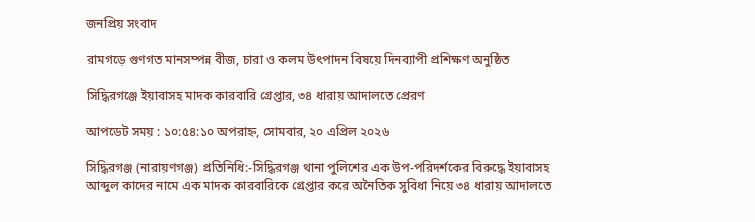জনপ্রিয় সংবাদ

রামগড়ে গুণগত মানসম্পন্ন বীজ, চারা ও কলম উৎপাদন বিষয়ে দিনব্যাপী প্রশিক্ষণ অনুষ্ঠিত

সিদ্ধিরগঞ্জে ইয়াবাসহ মাদক কারবারি গ্রেপ্তার, ৩৪ ধারায় আদালতে প্রেরণ

আপডেট সময় : ১০:৫৪:১০ অপরাহ্ন, সোমবার, ২০ এপ্রিল ২০২৬

সিদ্ধিরগঞ্জ (নারায়ণগঞ্জ) প্রতিনিধি:-সিদ্ধিরগঞ্জ থানা পুলিশের এক উপ-পরিদর্শকের বিরুদ্ধে ইয়াবাসহ আব্দুল কাদের নামে এক মাদক কারবারিকে গ্রেপ্তার করে অনৈতিক সুবিধা নিয়ে ৩৪ ধারায় আদালতে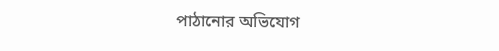পাঠানোর অভিযোগ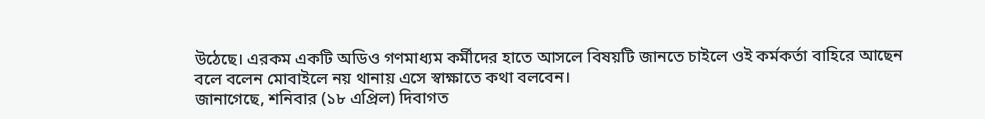উঠেছে। এরকম একটি অডিও গণমাধ্যম কর্মীদের হাতে আসলে বিষয়টি জানতে চাইলে ওই কর্মকর্তা বাহিরে আছেন বলে বলেন মোবাইলে নয় থানায় এসে স্বাক্ষাতে কথা বলবেন।
জানাগেছে, শনিবার (১৮ এপ্রিল) দিবাগত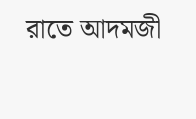রাতে আদমজী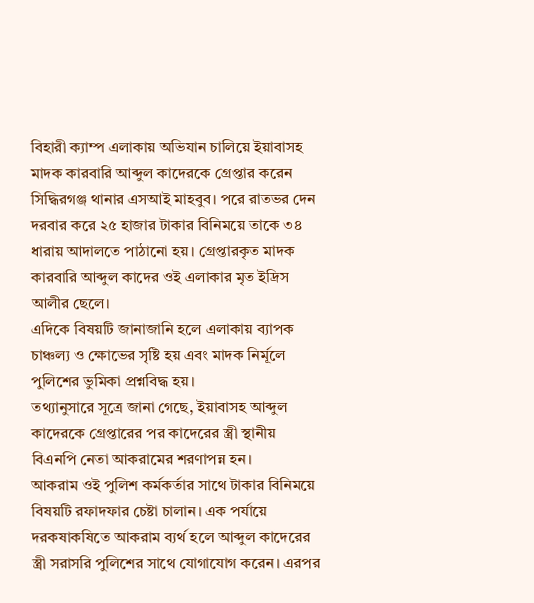বিহারী ক্যাম্প এলাকায় অভিযান চালিয়ে ইয়াবাসহ মাদক কারবারি আব্দুল কাদেরকে গ্রেপ্তার করেন সিদ্ধিরগঞ্জ থানার এসআই মাহবুব। পরে রাতভর দেন দরবার করে ২৫ হাজার টাকার বিনিময়ে তাকে ৩৪ ধারায় আদালতে পাঠানো হয়। গ্রেপ্তারকৃত মাদক কারবারি আব্দুল কাদের ওই এলাকার মৃত ইদ্রিস আলীর ছেলে।
এদিকে বিষয়টি জানাজানি হলে এলাকায় ব্যাপক চাঞ্চল্য ও ক্ষোভের সৃষ্টি হয় এবং মাদক নির্মূলে পুলিশের ভুমিকা প্রশ্নবিদ্ধ হয়।
তথ্যানুসারে সূত্রে জানা গেছে, ইয়াবাসহ আব্দুল কাদেরকে গ্রেপ্তারের পর কাদেরের স্ত্রী স্থানীয় বিএনপি নেতা আকরামের শরণাপন্ন হন।
আকরাম ওই পুলিশ কর্মকর্তার সাথে টাকার বিনিময়ে বিষয়টি রফাদফার চেষ্টা চালান। এক পর্যায়ে দরকষাকষিতে আকরাম ব্যর্থ হলে আব্দুল কাদেরের স্ত্রী সরাসরি পুলিশের সাথে যোগাযোগ করেন। এরপর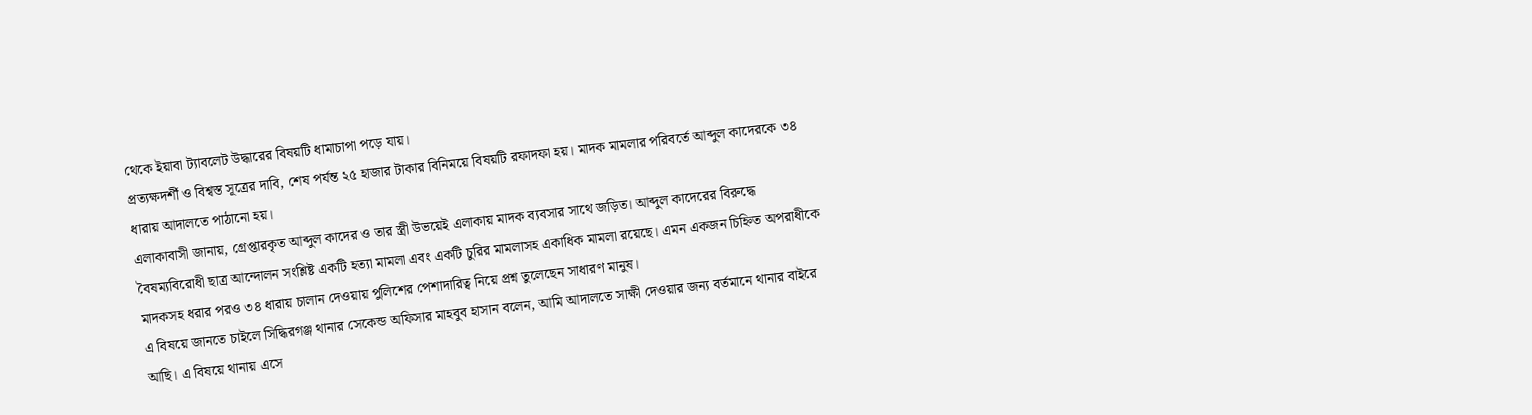থেকে ইয়াবা ট্যাবলেট উদ্ধারের বিষয়টি ধামাচাপা পড়ে যায়।
প্রত্যক্ষদর্শী ও বিশ্বস্ত সূত্রের দাবি, শেষ পর্যন্ত ২৫ হাজার টাকার বিনিময়ে বিষয়টি রফাদফা হয়। মাদক মামলার পরিবর্তে আব্দুল কাদেরকে ৩৪ ধারায় আদালতে পাঠানো হয়।
এলাকাবাসী জানায়, গ্রেপ্তারকৃত আব্দুল কাদের ও তার স্ত্রী উভয়েই এলাকায় মাদক ব্যবসার সাথে জড়িত। আব্দুল কাদেরের বিরুদ্ধে বৈষম্যবিরোধী ছাত্র আন্দোলন সংশ্লিষ্ট একটি হত্যা মামলা এবং একটি চুরির মামলাসহ একাধিক মামলা রয়েছে। এমন একজন চিহ্নিত অপরাধীকে মাদকসহ ধরার পরও ৩৪ ধারায় চালান দেওয়ায় পুলিশের পেশাদারিত্ব নিয়ে প্রশ্ন তুলেছেন সাধারণ মানুষ।
এ বিষয়ে জানতে চাইলে সিদ্ধিরগঞ্জ থানার সেকেন্ড অফিসার মাহবুব হাসান বলেন, আমি আদালতে সাক্ষী দেওয়ার জন্য বর্তমানে থানার বাইরে আছি। এ বিষয়ে থানায় এসে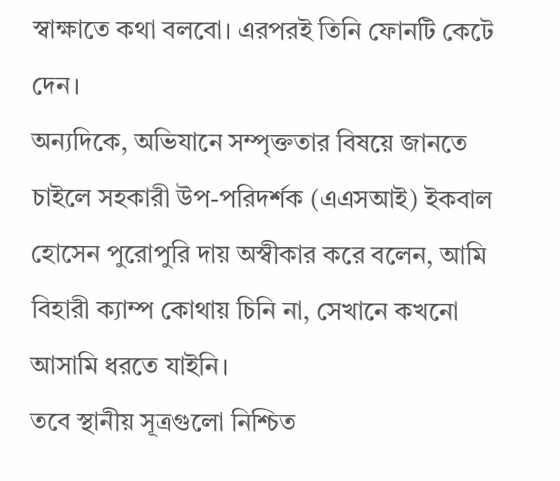স্বাক্ষাতে কথা বলবো। এরপরই তিনি ফোনটি কেটে দেন।
অন্যদিকে, অভিযানে সম্পৃক্ততার বিষয়ে জানতে চাইলে সহকারী উপ-পরিদর্শক (এএসআই) ইকবাল হোসেন পুরোপুরি দায় অস্বীকার করে বলেন, আমি বিহারী ক্যাম্প কোথায় চিনি না, সেখানে কখনো আসামি ধরতে যাইনি।
তবে স্থানীয় সূত্রগুলো নিশ্চিত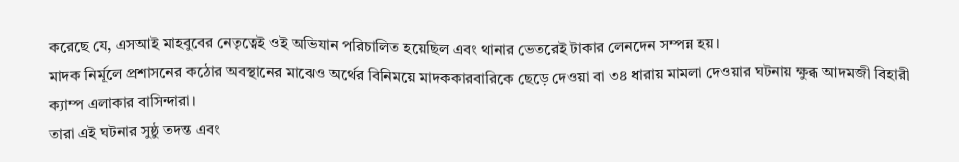করেছে যে, এসআই মাহবুবের নেতৃত্বেই ওই অভিযান পরিচালিত হয়েছিল এবং থানার ভেতরেই টাকার লেনদেন সম্পন্ন হয়।
মাদক নির্মূলে প্রশাসনের কঠোর অবস্থানের মাঝেও অর্থের বিনিময়ে মাদককারবারিকে ছেড়ে দেওয়া বা ৩৪ ধারায় মামলা দেওয়ার ঘটনায় ক্ষুব্ধ আদমজী বিহারী ক্যাম্প এলাকার বাসিন্দারা।
তারা এই ঘটনার সুষ্ঠু তদন্ত এবং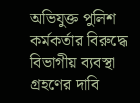অভিযুক্ত পুলিশ কর্মকর্তার বিরুদ্ধে বিভাগীয় ব্যবস্থা গ্রহণের দাবি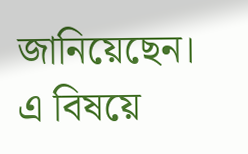জানিয়েছেন।
এ বিষয়ে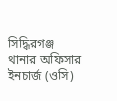সিদ্ধিরগঞ্জ থানার অফিসার ইনচার্জ (ওসি)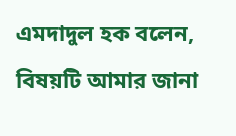এমদাদুল হক বলেন, বিষয়টি আমার জানা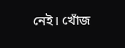নেই। খোঁজ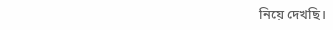নিয়ে দেখছি।